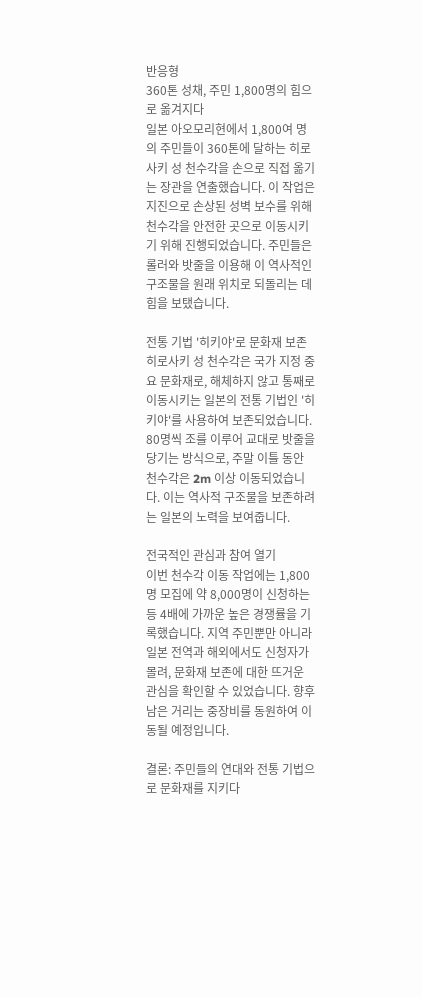반응형
360톤 성채, 주민 1,800명의 힘으로 옮겨지다
일본 아오모리현에서 1,800여 명의 주민들이 360톤에 달하는 히로사키 성 천수각을 손으로 직접 옮기는 장관을 연출했습니다. 이 작업은 지진으로 손상된 성벽 보수를 위해 천수각을 안전한 곳으로 이동시키기 위해 진행되었습니다. 주민들은 롤러와 밧줄을 이용해 이 역사적인 구조물을 원래 위치로 되돌리는 데 힘을 보탰습니다.

전통 기법 '히키야'로 문화재 보존
히로사키 성 천수각은 국가 지정 중요 문화재로, 해체하지 않고 통째로 이동시키는 일본의 전통 기법인 '히키야'를 사용하여 보존되었습니다. 80명씩 조를 이루어 교대로 밧줄을 당기는 방식으로, 주말 이틀 동안 천수각은 2m 이상 이동되었습니다. 이는 역사적 구조물을 보존하려는 일본의 노력을 보여줍니다.

전국적인 관심과 참여 열기
이번 천수각 이동 작업에는 1,800명 모집에 약 8,000명이 신청하는 등 4배에 가까운 높은 경쟁률을 기록했습니다. 지역 주민뿐만 아니라 일본 전역과 해외에서도 신청자가 몰려, 문화재 보존에 대한 뜨거운 관심을 확인할 수 있었습니다. 향후 남은 거리는 중장비를 동원하여 이동될 예정입니다.

결론: 주민들의 연대와 전통 기법으로 문화재를 지키다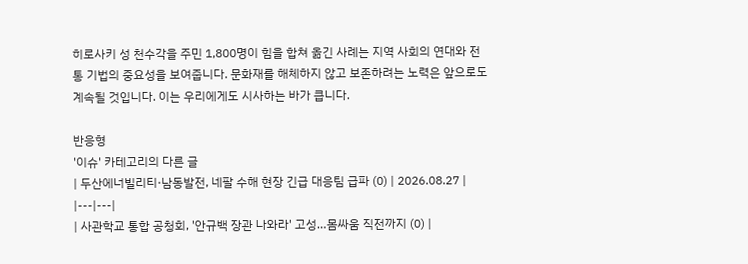히로사키 성 천수각을 주민 1,800명이 힘을 합쳐 옮긴 사례는 지역 사회의 연대와 전통 기법의 중요성을 보여줍니다. 문화재를 해체하지 않고 보존하려는 노력은 앞으로도 계속될 것입니다. 이는 우리에게도 시사하는 바가 큽니다.

반응형
'이슈' 카테고리의 다른 글
| 두산에너빌리티·남동발전, 네팔 수해 현장 긴급 대응팀 급파 (0) | 2026.08.27 |
|---|---|
| 사관학교 통합 공청회, '안규백 장관 나와라' 고성…몸싸움 직전까지 (0) |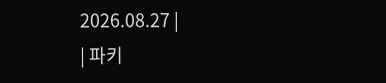2026.08.27 |
| 파키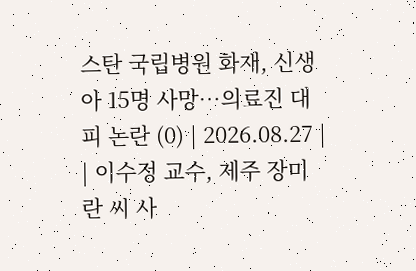스탄 국립병원 화재, 신생아 15명 사망…의료진 대피 논란 (0) | 2026.08.27 |
| 이수정 교수, 제주 장미란 씨 사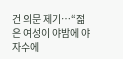건 의문 제기…“젊은 여성이 야밤에 야자수에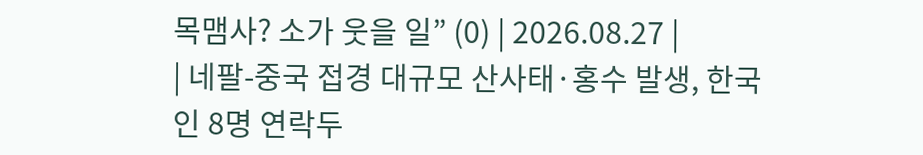목맴사? 소가 웃을 일” (0) | 2026.08.27 |
| 네팔-중국 접경 대규모 산사태·홍수 발생, 한국인 8명 연락두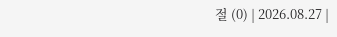절 (0) | 2026.08.27 |